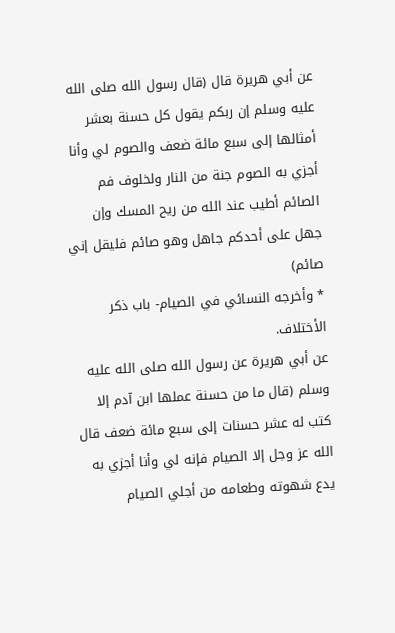عن أبي هريرة قال (قال رسول الله صلى الله عليه وسلم إن ربكم يقول كل حسنة بعشر أمثالها إلى سبع مائة ضعف والصوم لي وأنا أجزي به الصوم جنة من النار ولخلوف فم الصائم أطيب عند الله من ريح المسك وإن جهل على أحدكم جاهل وهو صائم فليقل إني صائم)
* وأخرجه النسائي في الصيام- باب ذكر الأختلاف.
عن أبي هريرة عن رسول الله صلى الله عليه وسلم (قال ما من حسنة عملها ابن آدم إلا كتب له عشر حسنات إلى سبع مائة ضعف قال الله عز وجل إلا الصيام فإنه لي وأنا أجزي به يدع شهوته وطعامه من أجلي الصيام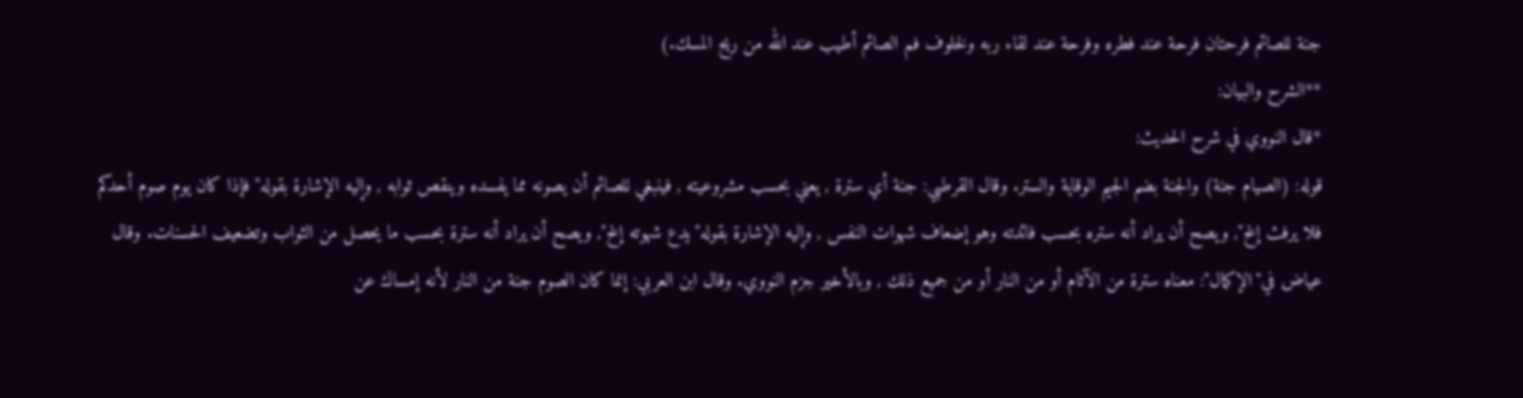جنة للصائم فرحتان فرحة عند فطره وفرحة عند لقاء ربه ولخلوف فم الصائم أطيب عند الله من ريح المسك.)
**الشرح والبيان:
*قال النووي في شرح الحديث:
قوله: (الصيام جنة) والجنة بضم الجيم الوقاية والستر. وقال القرطبي: جنة أي سترة , يعني بحسب مشروعيته , فينبغي للصائم أن يصونه مما يفسده وينقص ثوابه , وإليه الإشارة بقوله"فإذا كان يوم صوم أحدكم فلا يرفث إلخ", ويصح أن يراد أنه ستره بحسب فائدته وهو إضعاف شهوات النفس , وإليه الإشارة بقوله"يدع شهوته إلخ", ويصح أن يراد أنه سترة بحسب ما يحصل من الثواب وتضعيف الحسنات. وقال عياض في"الإكمال": معناه سترة من الآثام أو من النار أو من جميع ذلك , وبالأخير جزم النووي. وقال ابن العربي: إنما كان الصوم جنة من النار لأنه إمساك عن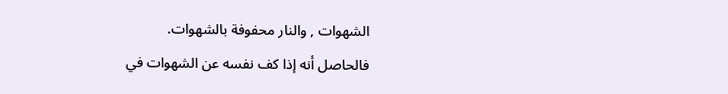الشهوات , والنار محفوفة بالشهوات.
فالحاصل أنه إذا كف نفسه عن الشهوات في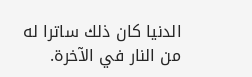الدنيا كان ذلك ساترا له من النار في الآخرة.